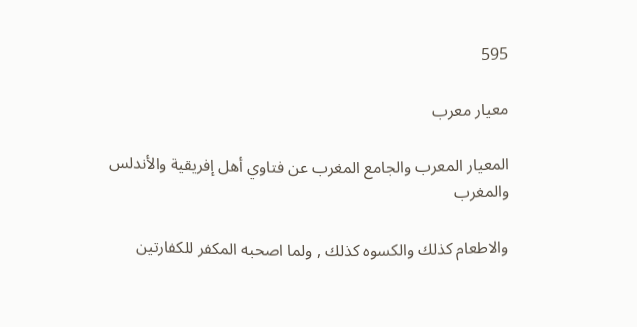595

معیار معرب

المعيار المعرب والجامع المغرب عن فتاوي أهل إفريقية والأندلس والمغرب

والاطعام كذلك والكسوه كذلك , ولما اصحبه المكفر للكفارتين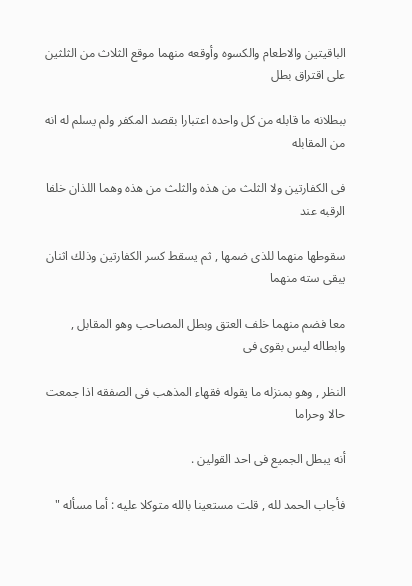الباقيتين والاطعام والكسوه وأوقعه منهما موقع الثلاث من الثلثين على اقتراق بطل

ببطلانه ما قابله من كل واحده اعتبارا بقصد المكفر ولم يسلم له انه من المقابله

فى الكفارتين ولا الثلث من هذه والثلث من هذه وهما اللذان خلفا الرقبه عند

سقوطها منهما للذى ضمها , ثم يسقط كسر الكفارتين وذلك اثنان يبقى سته منهما

معا فضم منهما خلف العتق وبطل المصاحب وهو المقابل , وابطاله ليس بقوى فى

النظر , وهو بمنزله ما يقوله فقهاء المذهب فى الصفقه اذا جمعت حالا وحراما

أنه يبطل الجميع فى احد القولين .

فأجاب الحمد لله , قلت مستعينا بالله متوكلا عليه : أما مسأله "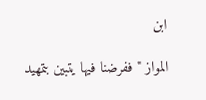ابن

المواز " ففرضنا فيها يتبين بتمهيد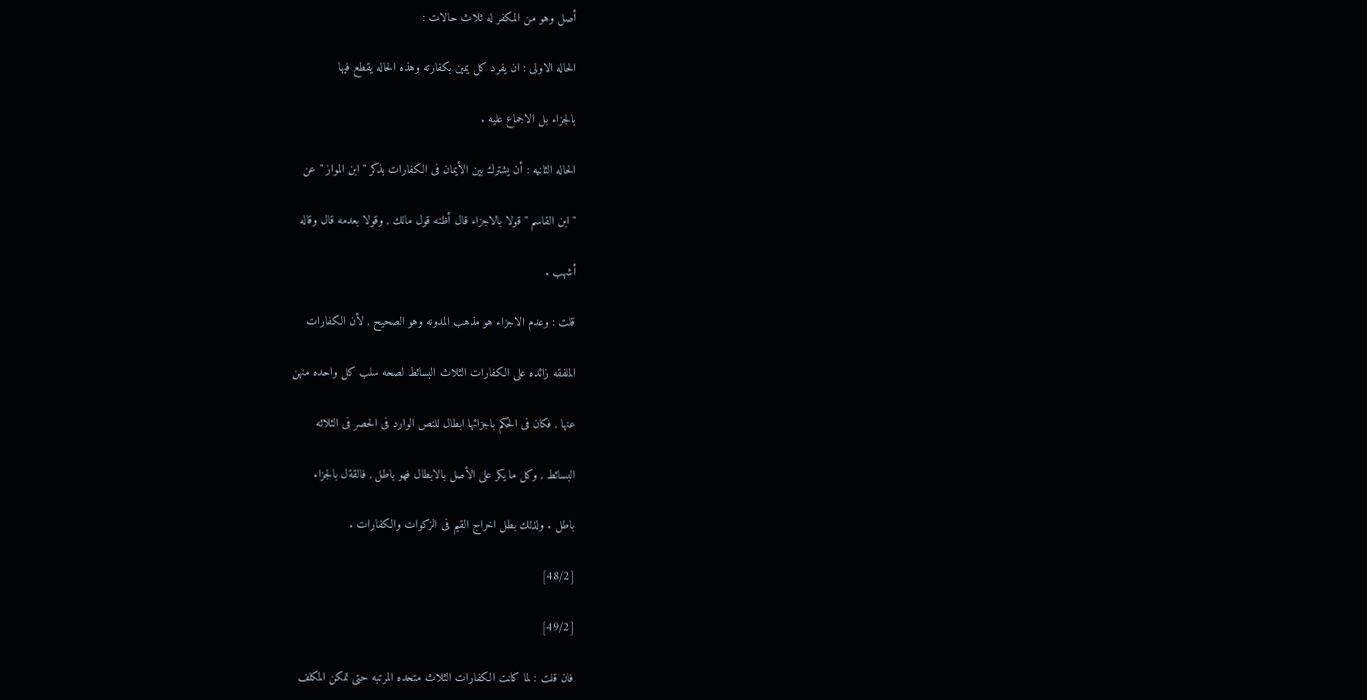أصل وهو من المكفر له ثلاث حالات :

الحاله الاولى : ان يفرد كل يمين بكفارته وهذه الحاله يقطع فيها

بالجزاء بل الاجماع عليه .

الحاله الثانيه : أن يشترك بين الأيمان فى الكفارات بذكر " ابن المواز " عن

" ابن القاسم " قولا بالاجزاء قال أظنه قول مالك , وقولا بعدمه قال وقاله

أشهب .

قلت : وعدم الاجزاء هو مذهب المدونه وهو الصحيح , لأن الكفارات

الملفقه زائده على الكفارات الثلاث البسائط لصحه سلب كل واحده منهن

عنها , فكان فى الحكم باجزائها ابطال للنص الوارد فى الحصر فى الثلاثه

البسائط , وكل ما يكر على الأصل بالابطال فهو باطل , فالقةل بالجزاء

باطل . ولذلك بطل اخراج القيم فى الزكوات والكفارات .

[48/2]

[49/2]

فان قلت : لما كانت الكفارات الثلاث متحده المرتبه حتى تمكن المكلف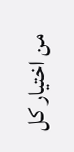من اختيار كل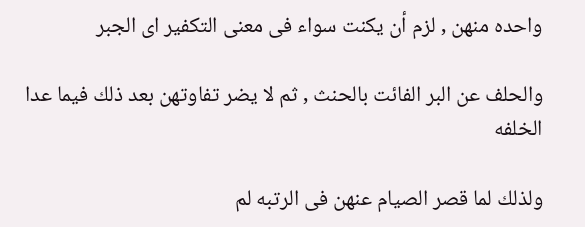واحده منهن , لزم أن يكنت سواء فى معنى التكفير اى الجبر

والحلف عن البر الفائت بالحنث , ثم لا يضر تفاوتهن بعد ذلك فيما عدا الخلفه

ولذلك لما قصر الصيام عنهن فى الرتبه لم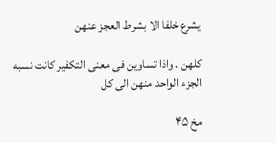يشرع خلفا الا بشرط العجز عنهن

كلهن . واذا تساوين فى معنى التكفير كانت نسبه الجزء الواحد منهن الى كل

مخ ۴۵